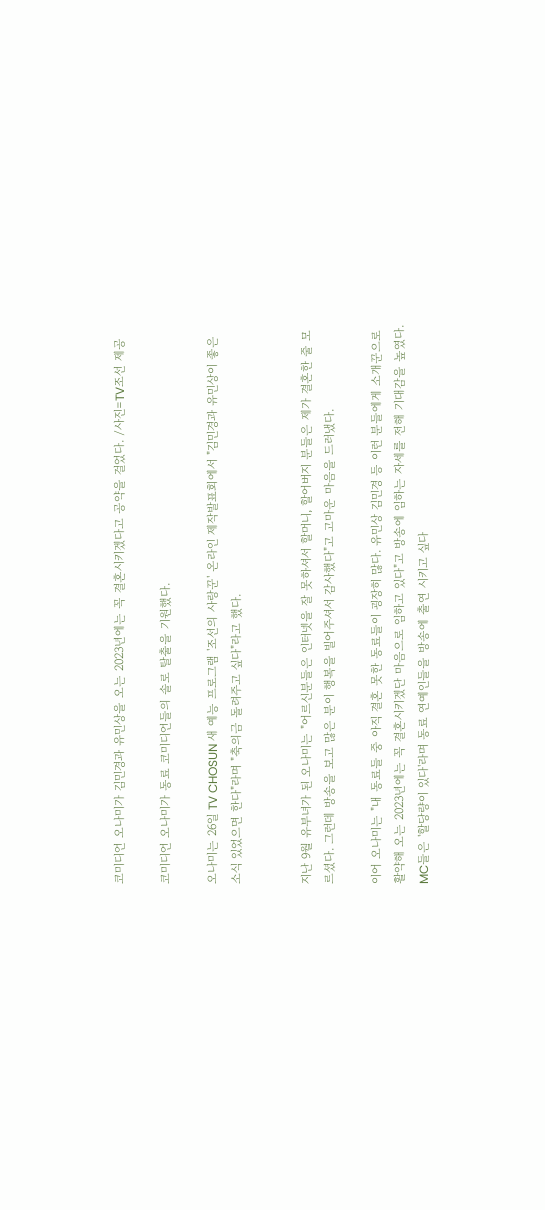코미디언 오나미가 김민경과 유민상을 오는 2023년에는 꼭 결혼시키겠다고 공약을 걸었다. /사진=TV조선 제공

코미디언 오나미가 동료 코미디언들의 솔로 탈출을 기원했다.

오나미는 26일 TV CHOSUN 새 예능 프로그램 '조선의 사랑꾼' 온라인 제작발표회에서 "김민경과 유민상이 좋은 소식 있었으면 한다"라며 "축의금 돌려주고 싶다"라고 했다.


지난 9월 유부녀가 된 오나미는 "어르신분들은 인터넷을 잘 못하셔서 할머니, 할어버지 분들은 제가 결혼한 줄 모르셨다. 그런데 방송을 보고 많은 분이 행복을 빌어주셔서 감사했다"고 고마운 마음을 드러냈다.

이어 오나미는 "내 동료들 중 아직 결혼 못한 동료들이 굉장히 많다. 유민상 김민경 등 이런 분들에게 소개꾼으로 활약해 오는 2023년에는 꼭 결혼시키겠단 마음으로 임하고 있다"고 방송에 임하는 자세를 전해 기대감을 높였다. MC들은 '할당량이 있다'라며 동료 연예인들을 방송에 출연 시키고 싶다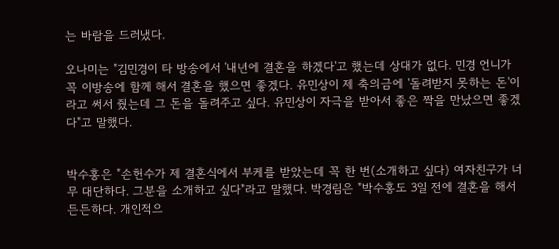는 바람을 드러냈다.

오나미는 "김민경이 타 방송에서 '내년에 결혼을 하겠다'고 했는데 상대가 없다. 민경 언니가 꼭 이방송에 함께 해서 결혼을 했으면 좋겠다. 유민상이 제 축의금에 '돌려받지 못하는 돈'이라고 써서 줬는데 그 돈을 돌려주고 싶다. 유민상이 자극을 받아서 좋은 짝을 만났으면 좋겠다"고 말했다.


박수홍은 "손헌수가 제 결혼식에서 부케를 받았는데 꼭 한 번(소개하고 싶다) 여자친구가 너무 대단하다. 그분을 소개하고 싶다"라고 말했다. 박경림은 "박수홍도 3일 전에 결혼을 해서 든든하다. 개인적으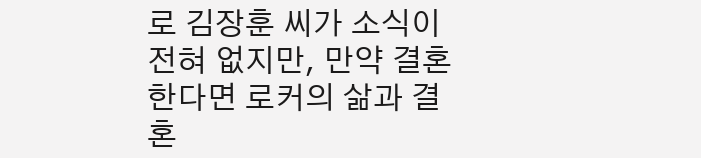로 김장훈 씨가 소식이 전혀 없지만, 만약 결혼한다면 로커의 삶과 결혼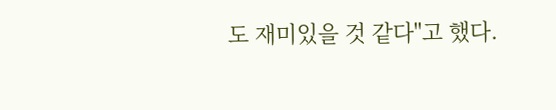도 재미있을 것 같다"고 했다.